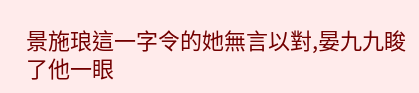景施琅這一字令的她無言以對,晏九九睃了他一眼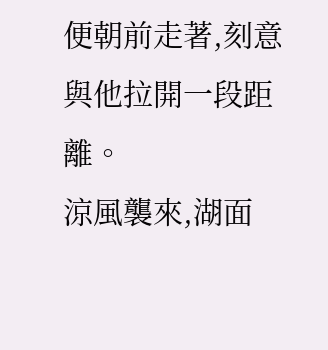便朝前走著,刻意與他拉開一段距離。
涼風襲來,湖面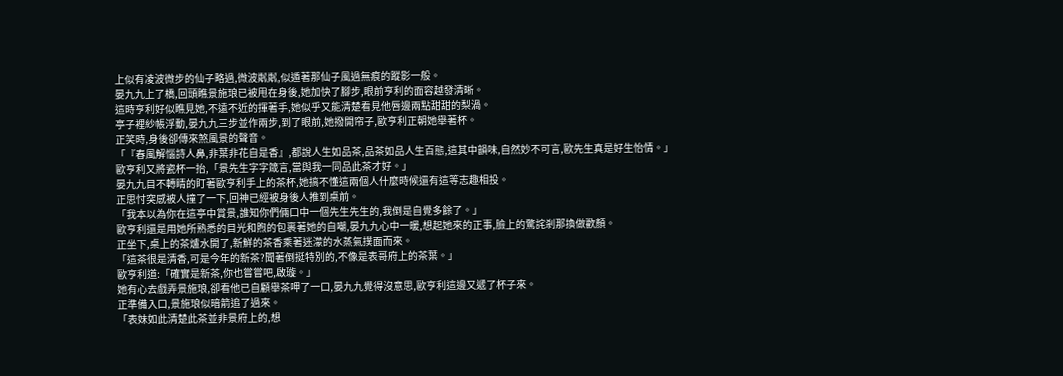上似有凌波微步的仙子略過,微波粼粼,似遁著那仙子風過無痕的蹤影一般。
晏九九上了橋,回頭瞧景施琅已被甩在身後,她加快了腳步,眼前亨利的面容越發清晰。
這時亨利好似瞧見她,不遠不近的揮著手,她似乎又能清楚看見他唇邊兩點甜甜的梨渦。
亭子裡紗帳浮動,晏九九三步並作兩步,到了眼前,她撥開帘子,歐亨利正朝她舉著杯。
正笑時,身後卻傳來煞風景的聲音。
「『春風解惱詩人鼻,非葉非花自是香』,都說人生如品茶,品茶如品人生百態,這其中韻味,自然妙不可言,歐先生真是好生怡情。」
歐亨利又將瓷杯一抬,「景先生字字箴言,當與我一同品此茶才好。」
晏九九目不轉睛的盯著歐亨利手上的茶杯,她搞不懂這兩個人什麼時候還有這等志趣相投。
正思忖突感被人撞了一下,回神已經被身後人推到桌前。
「我本以為你在這亭中賞景,誰知你們倆口中一個先生先生的,我倒是自覺多餘了。」
歐亨利還是用她所熟悉的目光和煦的包裹著她的自嘲,晏九九心中一暖,想起她來的正事,臉上的驚詫剎那換做歡顏。
正坐下,桌上的茶爐水開了,新鮮的茶香乘著迷濛的水蒸氣撲面而來。
「這茶很是清香,可是今年的新茶?聞著倒挺特別的,不像是表哥府上的茶葉。」
歐亨利道:「確實是新茶,你也嘗嘗吧,啟璇。」
她有心去戲弄景施琅,卻看他已自顧舉茶呷了一口,晏九九覺得沒意思,歐亨利這邊又遞了杯子來。
正準備入口,景施琅似暗箭追了過來。
「表妹如此清楚此茶並非景府上的,想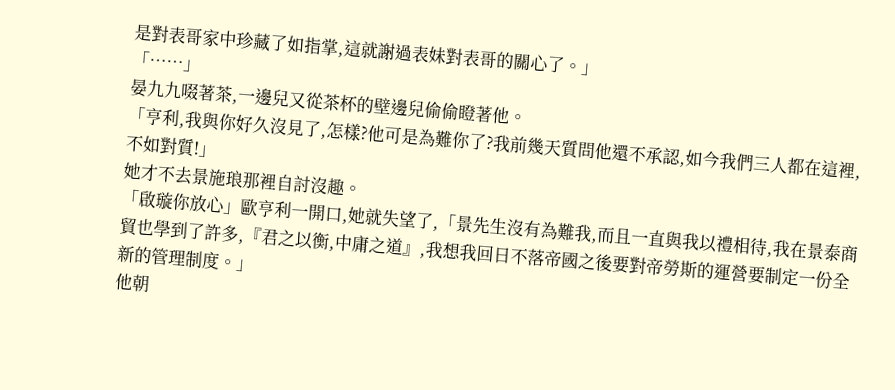是對表哥家中珍藏了如指掌,這就謝過表妹對表哥的關心了。」
「……」
晏九九啜著茶,一邊兒又從茶杯的壁邊兒偷偷瞪著他。
「亨利,我與你好久沒見了,怎樣?他可是為難你了?我前幾天質問他還不承認,如今我們三人都在這裡,不如對質!」
她才不去景施琅那裡自討沒趣。
「啟璇你放心」歐亨利一開口,她就失望了,「景先生沒有為難我,而且一直與我以禮相待,我在景泰商貿也學到了許多,『君之以衡,中庸之道』,我想我回日不落帝國之後要對帝勞斯的運營要制定一份全新的管理制度。」
他朝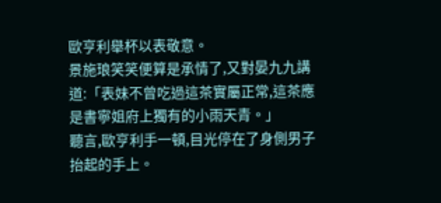歐亨利舉杯以表敬意。
景施琅笑笑便算是承情了,又對晏九九講道:「表妹不曾吃過這茶實屬正常,這茶應是書寧姐府上獨有的小雨天青。」
聽言,歐亨利手一頓,目光停在了身側男子抬起的手上。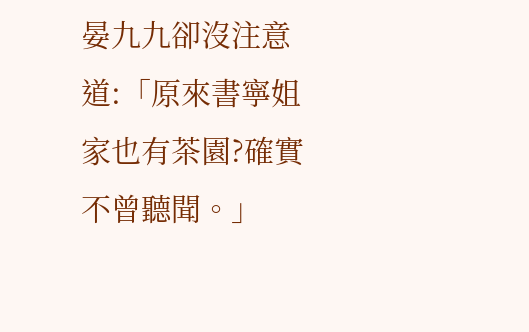晏九九卻沒注意道:「原來書寧姐家也有茶園?確實不曾聽聞。」